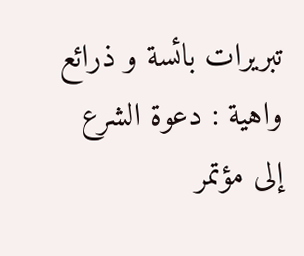تبريرات بائسة و ذرائع واهية : دعوة الشرع إلى مؤتمر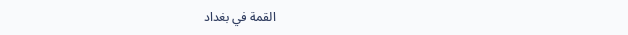القمة في بغداد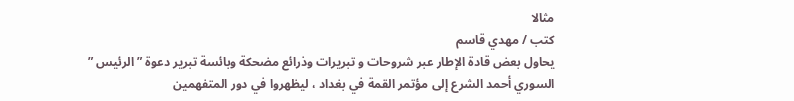مثالا
كتب / مهدي قاسم
يحاول بعض قادة الإطار عبر شروحات و تبريرات وذرائع مضحكة وبائسة تبرير دعوة ” الرئيس ” السوري أحمد الشرع إلى مؤتمر القمة في بغداد ، ليظهروا في دور المتفهمين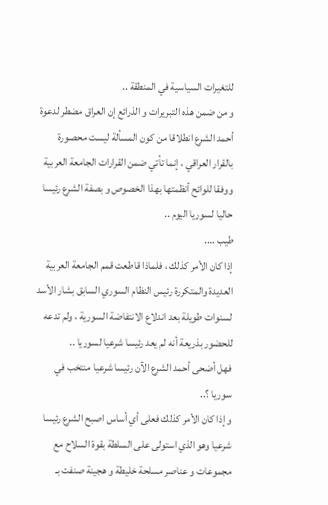للتغيرات السياسية في المنطقة ..
و من ضمن هذه التبريرات و الذرائع إن العراق مضطر لدعوة أحمد الشرع انطلاقا من كون المسألة ليست محصورة بالقرار العراقي ، إنما تأتي ضمن القرارات الجامعة العربية ووفقا للوائح أنظمتها بهذا الخصوص و بصفة الشرع رئيسا حاليا لسوريا اليوم ..
طيب ….
إذا كان الأمر كذلك ، فلماذا قاطعت قمم الجامعة العربية العديدة والمتكررة رئيس النظام السوري السابق بشار الأسد لسنوات طويلة بعد اندلاع الانتفاضة السورية ، ولم تدعه للحضور بذريعة أنه لم يعد رئيسا شرعيا لسوريا ..
فهل أضحى أحمد الشرع الآن رئيسا شرعيا منتخب في سوريا ؟..
و إذا كان الأمر كذلك فعلى أي أساس اصبح الشرع رئيسا شرعيا وهو الذي استولى على السلطة بقوة السلاح مع مجموعات و عناصر مسلحة خليطة و هجينة صنفت بـ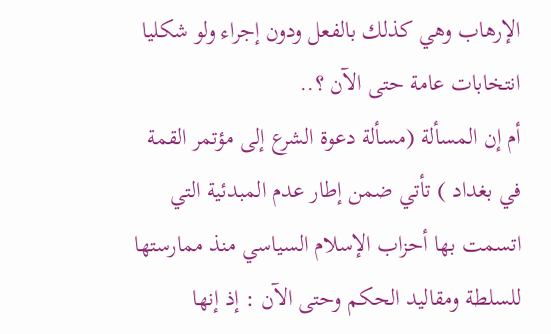الإرهاب وهي كذلك بالفعل ودون إجراء ولو شكليا انتخابات عامة حتى الآن ؟..
أم إن المسألة (مسألة دعوة الشرع إلى مؤتمر القمة في بغداد ) تأتي ضمن إطار عدم المبدئية التي اتسمت بها أحزاب الإسلام السياسي منذ ممارستها للسلطة ومقاليد الحكم وحتى الآن : إذ إنها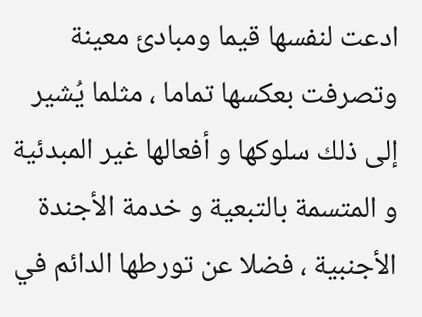ادعت لنفسها قيما ومبادئ معينة وتصرفت بعكسها تماما ، مثلما يُشير إلى ذلك سلوكها و أفعالها غير المبدئية و المتسمة بالتبعية و خدمة الأجندة الأجنبية ، فضلا عن تورطها الدائم في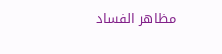مظاهر الفساد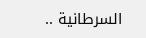السرطانية ..